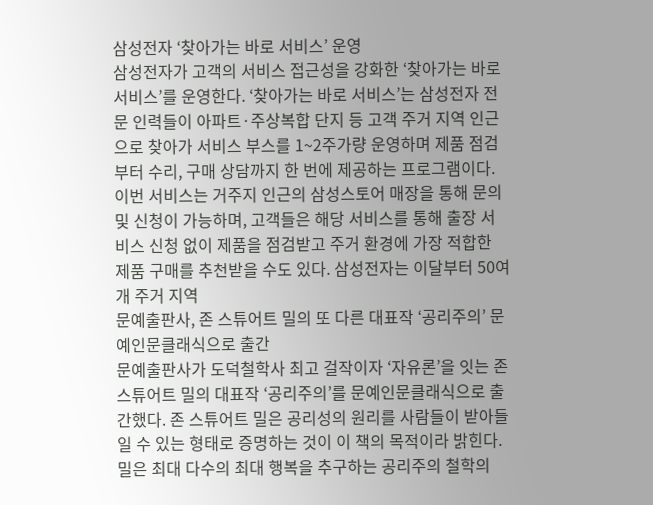삼성전자 ‘찾아가는 바로 서비스’ 운영
삼성전자가 고객의 서비스 접근성을 강화한 ‘찾아가는 바로 서비스’를 운영한다. ‘찾아가는 바로 서비스’는 삼성전자 전문 인력들이 아파트·주상복합 단지 등 고객 주거 지역 인근으로 찾아가 서비스 부스를 1~2주가량 운영하며 제품 점검부터 수리, 구매 상담까지 한 번에 제공하는 프로그램이다. 이번 서비스는 거주지 인근의 삼성스토어 매장을 통해 문의 및 신청이 가능하며, 고객들은 해당 서비스를 통해 출장 서비스 신청 없이 제품을 점검받고 주거 환경에 가장 적합한 제품 구매를 추천받을 수도 있다. 삼성전자는 이달부터 50여 개 주거 지역
문예출판사, 존 스튜어트 밀의 또 다른 대표작 ‘공리주의’ 문예인문클래식으로 출간
문예출판사가 도덕철학사 최고 걸작이자 ‘자유론’을 잇는 존 스튜어트 밀의 대표작 ‘공리주의’를 문예인문클래식으로 출간했다. 존 스튜어트 밀은 공리성의 원리를 사람들이 받아들일 수 있는 형태로 증명하는 것이 이 책의 목적이라 밝힌다. 밀은 최대 다수의 최대 행복을 추구하는 공리주의 철학의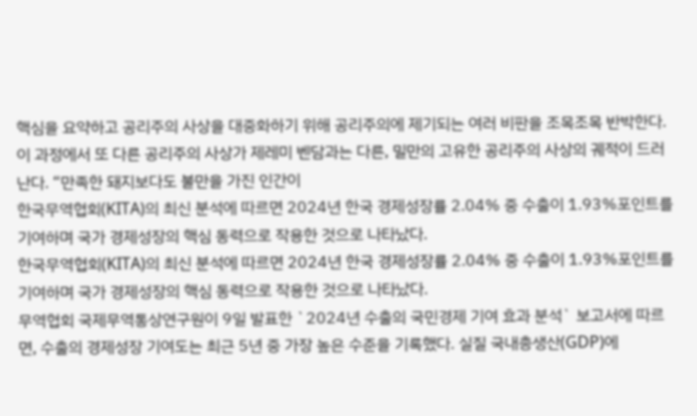핵심을 요약하고 공리주의 사상을 대중화하기 위해 공리주의에 제기되는 여러 비판을 조목조목 반박한다. 이 과정에서 또 다른 공리주의 사상가 제레미 벤담과는 다른, 밀만의 고유한 공리주의 사상의 궤적이 드러난다. “만족한 돼지보다도 불만을 가진 인간이
한국무역협회(KITA)의 최신 분석에 따르면 2024년 한국 경제성장률 2.04% 중 수출이 1.93%포인트를 기여하며 국가 경제성장의 핵심 동력으로 작용한 것으로 나타났다.
한국무역협회(KITA)의 최신 분석에 따르면 2024년 한국 경제성장률 2.04% 중 수출이 1.93%포인트를 기여하며 국가 경제성장의 핵심 동력으로 작용한 것으로 나타났다.
무역협회 국제무역통상연구원이 9일 발표한 `2024년 수출의 국민경제 기여 효과 분석` 보고서에 따르면, 수출의 경제성장 기여도는 최근 5년 중 가장 높은 수준을 기록했다. 실질 국내총생산(GDP)에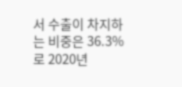서 수출이 차지하는 비중은 36.3%로 2020년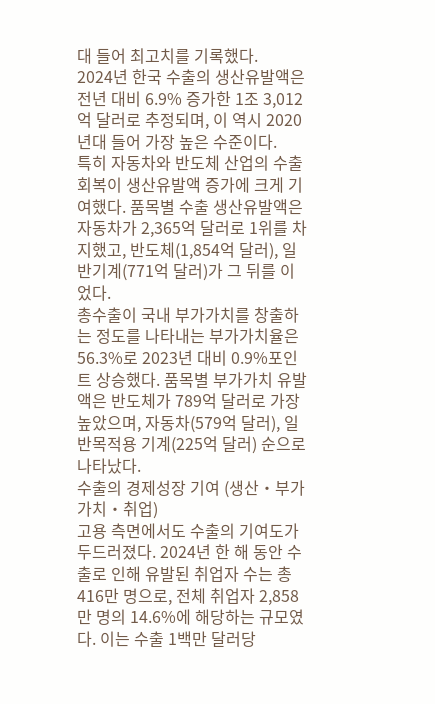대 들어 최고치를 기록했다.
2024년 한국 수출의 생산유발액은 전년 대비 6.9% 증가한 1조 3,012억 달러로 추정되며, 이 역시 2020년대 들어 가장 높은 수준이다.
특히 자동차와 반도체 산업의 수출 회복이 생산유발액 증가에 크게 기여했다. 품목별 수출 생산유발액은 자동차가 2,365억 달러로 1위를 차지했고, 반도체(1,854억 달러), 일반기계(771억 달러)가 그 뒤를 이었다.
총수출이 국내 부가가치를 창출하는 정도를 나타내는 부가가치율은 56.3%로 2023년 대비 0.9%포인트 상승했다. 품목별 부가가치 유발액은 반도체가 789억 달러로 가장 높았으며, 자동차(579억 달러), 일반목적용 기계(225억 달러) 순으로 나타났다.
수출의 경제성장 기여 (생산‧부가가치‧취업)
고용 측면에서도 수출의 기여도가 두드러졌다. 2024년 한 해 동안 수출로 인해 유발된 취업자 수는 총 416만 명으로, 전체 취업자 2,858만 명의 14.6%에 해당하는 규모였다. 이는 수출 1백만 달러당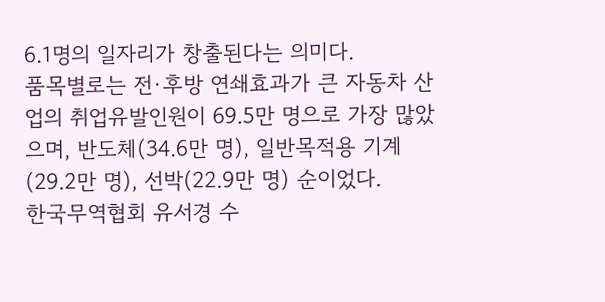6.1명의 일자리가 창출된다는 의미다.
품목별로는 전·후방 연쇄효과가 큰 자동차 산업의 취업유발인원이 69.5만 명으로 가장 많았으며, 반도체(34.6만 명), 일반목적용 기계(29.2만 명), 선박(22.9만 명) 순이었다.
한국무역협회 유서경 수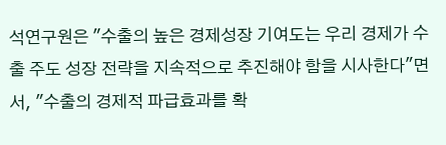석연구원은 "수출의 높은 경제성장 기여도는 우리 경제가 수출 주도 성장 전략을 지속적으로 추진해야 함을 시사한다"면서, "수출의 경제적 파급효과를 확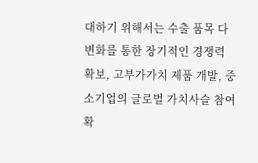대하기 위해서는 수출 품목 다변화를 통한 장기적인 경쟁력 확보, 고부가가치 제품 개발, 중소기업의 글로벌 가치사슬 참여 확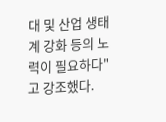대 및 산업 생태계 강화 등의 노력이 필요하다"고 강조했다.